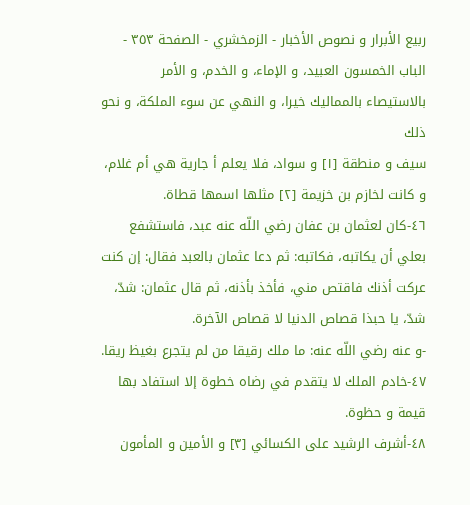ربيع الأبرار و نصوص الأخبار - الزمخشري - الصفحة ٣٥٣ - الباب الخمسون العبيد، و الإماء، و الخدم، و الأمر بالاستيصاء بالمماليك خيرا، و النهي عن سوء الملكة، و نحو ذلك
سيف و منطقة [١] و سواد، فلا يعلم أ جارية هي أم غلام، و كانت لخازم بن خزيمة [٢] مثلها اسمها قطاة.
٤٦-كان لعثمان بن عفان رضي اللّه عنه عبد، فاستشفع بعلي أن يكاتبه، فكاتبه: ثم دعا عثمان بالعبد فقال: إن كنت عركت أذنك فاقتص مني، فأخذ بأذنه، ثم قال عثمان: شدّ، شدّ، يا حبذا قصاص الدنيا لا قصاص الآخرة.
-و عنه رضي اللّه عنه: ما ملك رقيقا من لم يتجرع بغيظ ريقا.
٤٧-خادم الملك لا يتقدم في رضاه خطوة إلا استفاد بها قيمة و حظوة.
٤٨-أشرف الرشيد على الكسائي [٣] و الأمين و المأمون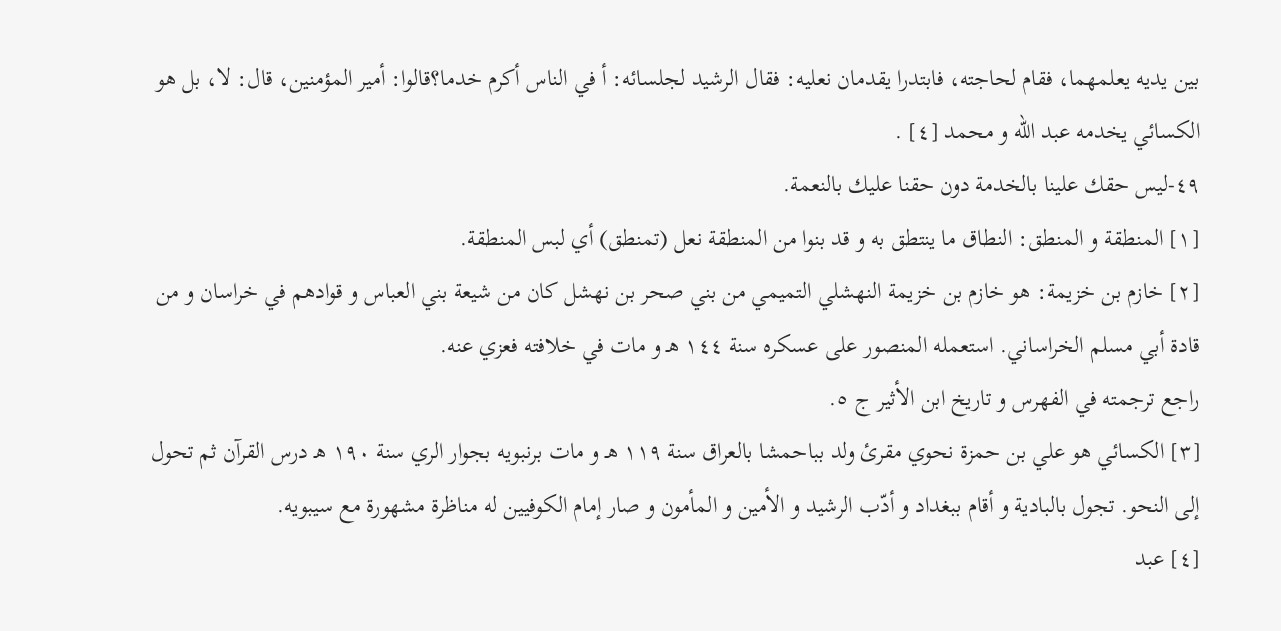بين يديه يعلمهما، فقام لحاجته، فابتدرا يقدمان نعليه: فقال الرشيد لجلسائه: أ في الناس أكرم خدما؟قالوا: أمير المؤمنين، قال: لا، بل هو الكسائي يخدمه عبد اللّه و محمد [٤] .
٤٩-ليس حقك علينا بالخدمة دون حقنا عليك بالنعمة.
[١] المنطقة و المنطق: النطاق ما ينتطق به و قد بنوا من المنطقة نعل (تمنطق) أي لبس المنطقة.
[٢] خازم بن خزيمة: هو خازم بن خزيمة النهشلي التميمي من بني صحر بن نهشل كان من شيعة بني العباس و قوادهم في خراسان و من قادة أبي مسلم الخراساني. استعمله المنصور على عسكره سنة ١٤٤ هـ و مات في خلافته فعزي عنه.
راجع ترجمته في الفهرس و تاريخ ابن الأثير ج ٥.
[٣] الكسائي هو علي بن حمزة نحوي مقرئ ولد بباحمشا بالعراق سنة ١١٩ هـ و مات برنبويه بجوار الري سنة ١٩٠ هـ درس القرآن ثم تحول إلى النحو. تجول بالبادية و أقام ببغداد و أدّب الرشيد و الأمين و المأمون و صار إمام الكوفيين له مناظرة مشهورة مع سيبويه.
[٤] عبد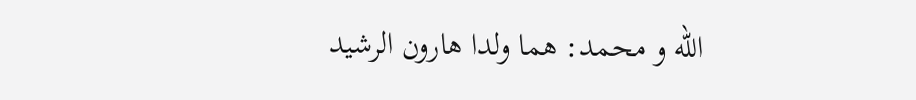اللّه و محمد: هما ولدا هارون الرشيد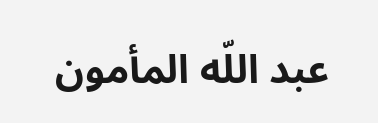عبد اللّه المأمون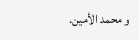و محمد الأمين.